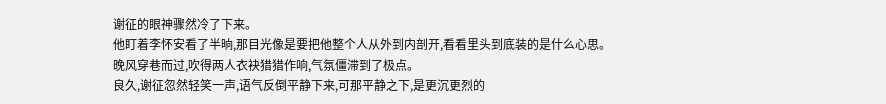谢征的眼神骤然冷了下来。
他盯着李怀安看了半晌,那目光像是要把他整个人从外到内剖开,看看里头到底装的是什么心思。
晚风穿巷而过,吹得两人衣袂猎猎作响,气氛僵滞到了极点。
良久,谢征忽然轻笑一声,语气反倒平静下来,可那平静之下,是更沉更烈的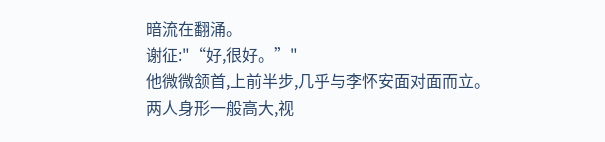暗流在翻涌。
谢征:"“好,很好。”"
他微微颔首,上前半步,几乎与李怀安面对面而立。
两人身形一般高大,视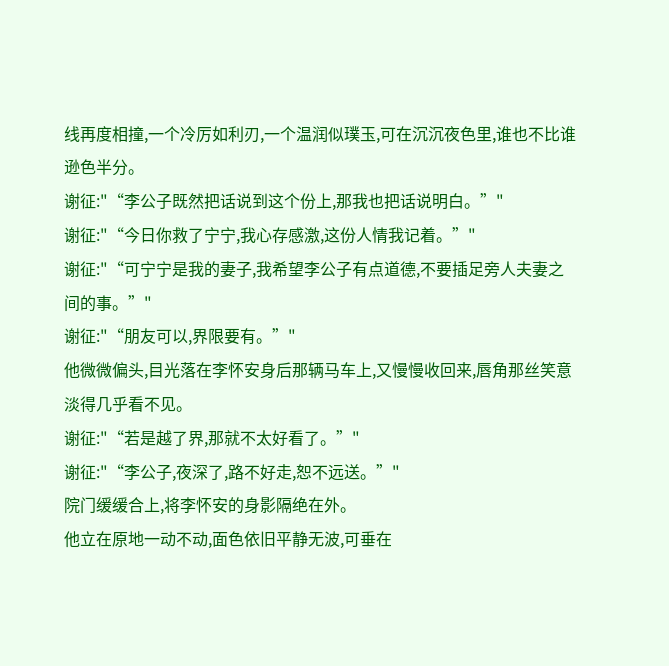线再度相撞,一个冷厉如利刃,一个温润似璞玉,可在沉沉夜色里,谁也不比谁逊色半分。
谢征:"“李公子既然把话说到这个份上,那我也把话说明白。”"
谢征:"“今日你救了宁宁,我心存感激,这份人情我记着。”"
谢征:"“可宁宁是我的妻子,我希望李公子有点道德,不要插足旁人夫妻之间的事。”"
谢征:"“朋友可以,界限要有。”"
他微微偏头,目光落在李怀安身后那辆马车上,又慢慢收回来,唇角那丝笑意淡得几乎看不见。
谢征:"“若是越了界,那就不太好看了。”"
谢征:"“李公子,夜深了,路不好走,恕不远送。”"
院门缓缓合上,将李怀安的身影隔绝在外。
他立在原地一动不动,面色依旧平静无波,可垂在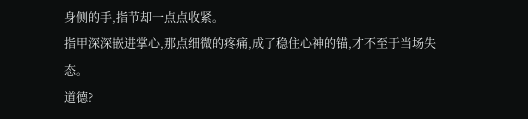身侧的手,指节却一点点收紧。
指甲深深嵌进掌心,那点细微的疼痛,成了稳住心神的锚,才不至于当场失态。
道德?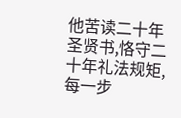他苦读二十年圣贤书,恪守二十年礼法规矩,每一步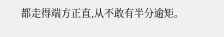都走得端方正直,从不敢有半分逾矩。